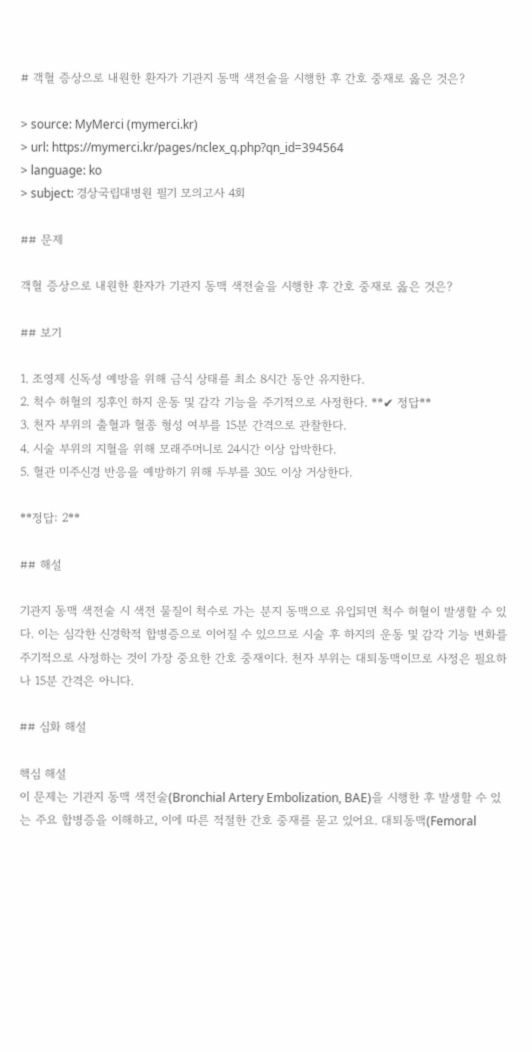# 객혈 증상으로 내원한 환자가 기관지 동맥 색전술을 시행한 후 간호 중재로 옳은 것은?

> source: MyMerci (mymerci.kr)
> url: https://mymerci.kr/pages/nclex_q.php?qn_id=394564
> language: ko
> subject: 경상국립대병원 필기 모의고사 4회

## 문제

객혈 증상으로 내원한 환자가 기관지 동맥 색전술을 시행한 후 간호 중재로 옳은 것은?

## 보기

1. 조영제 신독성 예방을 위해 금식 상태를 최소 8시간 동안 유지한다.
2. 척수 허혈의 징후인 하지 운동 및 감각 기능을 주기적으로 사정한다. **✔ 정답**
3. 천자 부위의 출혈과 혈종 형성 여부를 15분 간격으로 관찰한다.
4. 시술 부위의 지혈을 위해 모래주머니로 24시간 이상 압박한다.
5. 혈관 미주신경 반응을 예방하기 위해 두부를 30도 이상 거상한다.

**정답: 2**

## 해설

기관지 동맥 색전술 시 색전 물질이 척수로 가는 분지 동맥으로 유입되면 척수 허혈이 발생할 수 있다. 이는 심각한 신경학적 합병증으로 이어질 수 있으므로 시술 후 하지의 운동 및 감각 기능 변화를 주기적으로 사정하는 것이 가장 중요한 간호 중재이다. 천자 부위는 대퇴동맥이므로 사정은 필요하나 15분 간격은 아니다.

## 심화 해설

핵심 해설
이 문제는 기관지 동맥 색전술(Bronchial Artery Embolization, BAE)을 시행한 후 발생할 수 있는 주요 합병증을 이해하고, 이에 따른 적절한 간호 중재를 묻고 있어요. 대퇴동맥(Femoral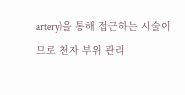artery)을 통해 접근하는 시술이므로 천자 부위 관리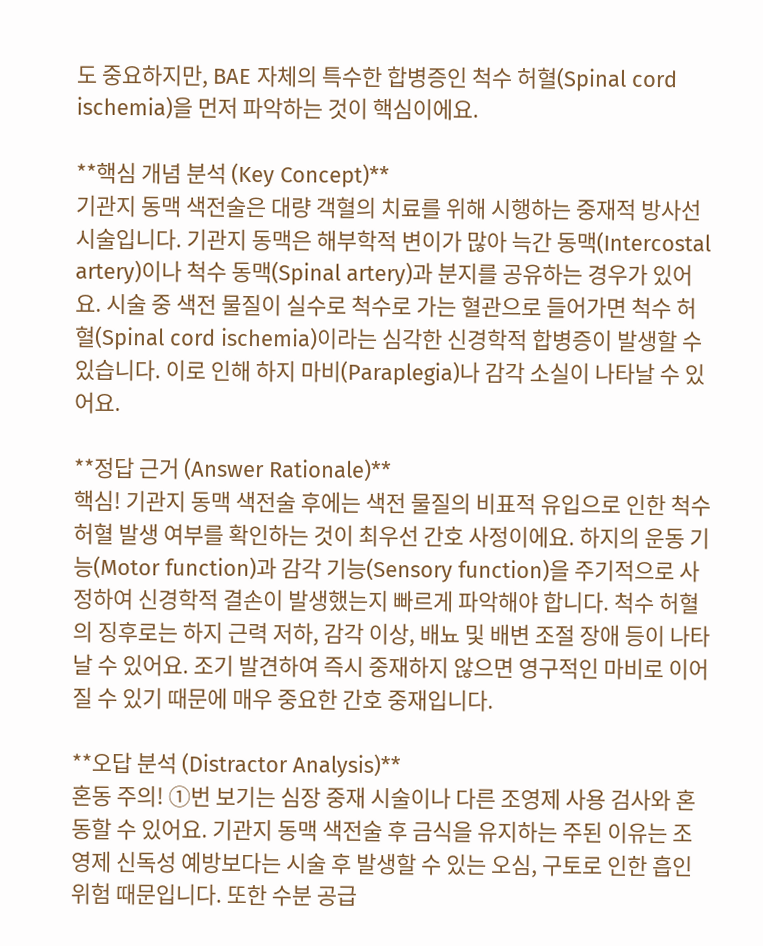도 중요하지만, BAE 자체의 특수한 합병증인 척수 허혈(Spinal cord ischemia)을 먼저 파악하는 것이 핵심이에요.

**핵심 개념 분석 (Key Concept)**
기관지 동맥 색전술은 대량 객혈의 치료를 위해 시행하는 중재적 방사선 시술입니다. 기관지 동맥은 해부학적 변이가 많아 늑간 동맥(Intercostal artery)이나 척수 동맥(Spinal artery)과 분지를 공유하는 경우가 있어요. 시술 중 색전 물질이 실수로 척수로 가는 혈관으로 들어가면 척수 허혈(Spinal cord ischemia)이라는 심각한 신경학적 합병증이 발생할 수 있습니다. 이로 인해 하지 마비(Paraplegia)나 감각 소실이 나타날 수 있어요.

**정답 근거 (Answer Rationale)**
핵심! 기관지 동맥 색전술 후에는 색전 물질의 비표적 유입으로 인한 척수 허혈 발생 여부를 확인하는 것이 최우선 간호 사정이에요. 하지의 운동 기능(Motor function)과 감각 기능(Sensory function)을 주기적으로 사정하여 신경학적 결손이 발생했는지 빠르게 파악해야 합니다. 척수 허혈의 징후로는 하지 근력 저하, 감각 이상, 배뇨 및 배변 조절 장애 등이 나타날 수 있어요. 조기 발견하여 즉시 중재하지 않으면 영구적인 마비로 이어질 수 있기 때문에 매우 중요한 간호 중재입니다.

**오답 분석 (Distractor Analysis)**
혼동 주의! ①번 보기는 심장 중재 시술이나 다른 조영제 사용 검사와 혼동할 수 있어요. 기관지 동맥 색전술 후 금식을 유지하는 주된 이유는 조영제 신독성 예방보다는 시술 후 발생할 수 있는 오심, 구토로 인한 흡인 위험 때문입니다. 또한 수분 공급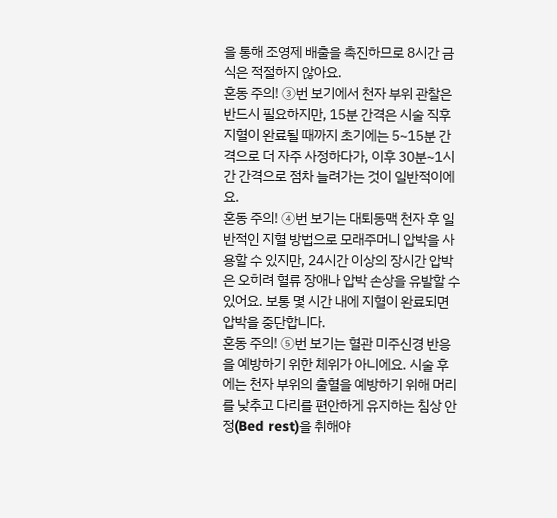을 통해 조영제 배출을 촉진하므로 8시간 금식은 적절하지 않아요.
혼동 주의! ③번 보기에서 천자 부위 관찰은 반드시 필요하지만, 15분 간격은 시술 직후 지혈이 완료될 때까지 초기에는 5~15분 간격으로 더 자주 사정하다가, 이후 30분~1시간 간격으로 점차 늘려가는 것이 일반적이에요.
혼동 주의! ④번 보기는 대퇴동맥 천자 후 일반적인 지혈 방법으로 모래주머니 압박을 사용할 수 있지만, 24시간 이상의 장시간 압박은 오히려 혈류 장애나 압박 손상을 유발할 수 있어요. 보통 몇 시간 내에 지혈이 완료되면 압박을 중단합니다.
혼동 주의! ⑤번 보기는 혈관 미주신경 반응을 예방하기 위한 체위가 아니에요. 시술 후에는 천자 부위의 출혈을 예방하기 위해 머리를 낮추고 다리를 편안하게 유지하는 침상 안정(Bed rest)을 취해야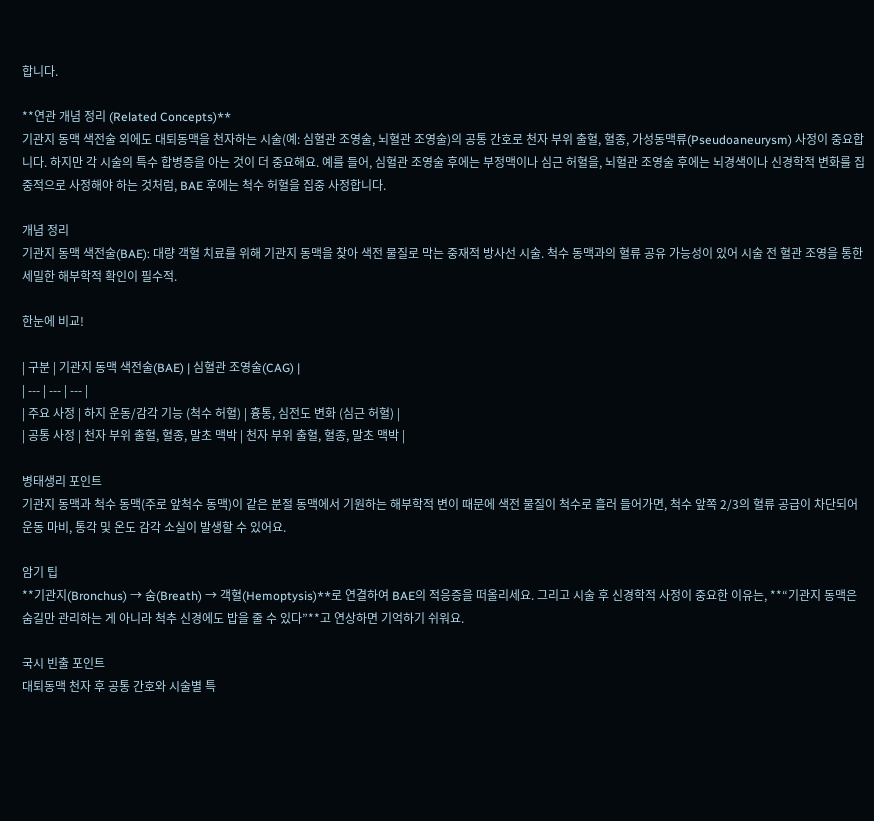합니다.

**연관 개념 정리 (Related Concepts)**
기관지 동맥 색전술 외에도 대퇴동맥을 천자하는 시술(예: 심혈관 조영술, 뇌혈관 조영술)의 공통 간호로 천자 부위 출혈, 혈종, 가성동맥류(Pseudoaneurysm) 사정이 중요합니다. 하지만 각 시술의 특수 합병증을 아는 것이 더 중요해요. 예를 들어, 심혈관 조영술 후에는 부정맥이나 심근 허혈을, 뇌혈관 조영술 후에는 뇌경색이나 신경학적 변화를 집중적으로 사정해야 하는 것처럼, BAE 후에는 척수 허혈을 집중 사정합니다.

개념 정리
기관지 동맥 색전술(BAE): 대량 객혈 치료를 위해 기관지 동맥을 찾아 색전 물질로 막는 중재적 방사선 시술. 척수 동맥과의 혈류 공유 가능성이 있어 시술 전 혈관 조영을 통한 세밀한 해부학적 확인이 필수적.

한눈에 비교!

| 구분 | 기관지 동맥 색전술(BAE) | 심혈관 조영술(CAG) |
| --- | --- | --- |
| 주요 사정 | 하지 운동/감각 기능 (척수 허혈) | 흉통, 심전도 변화 (심근 허혈) |
| 공통 사정 | 천자 부위 출혈, 혈종, 말초 맥박 | 천자 부위 출혈, 혈종, 말초 맥박 |

병태생리 포인트
기관지 동맥과 척수 동맥(주로 앞척수 동맥)이 같은 분절 동맥에서 기원하는 해부학적 변이 때문에 색전 물질이 척수로 흘러 들어가면, 척수 앞쪽 2/3의 혈류 공급이 차단되어 운동 마비, 통각 및 온도 감각 소실이 발생할 수 있어요.

암기 팁
**기관지(Bronchus) → 숨(Breath) → 객혈(Hemoptysis)**로 연결하여 BAE의 적응증을 떠올리세요. 그리고 시술 후 신경학적 사정이 중요한 이유는, **“기관지 동맥은 숨길만 관리하는 게 아니라 척추 신경에도 밥을 줄 수 있다”**고 연상하면 기억하기 쉬워요.

국시 빈출 포인트
대퇴동맥 천자 후 공통 간호와 시술별 특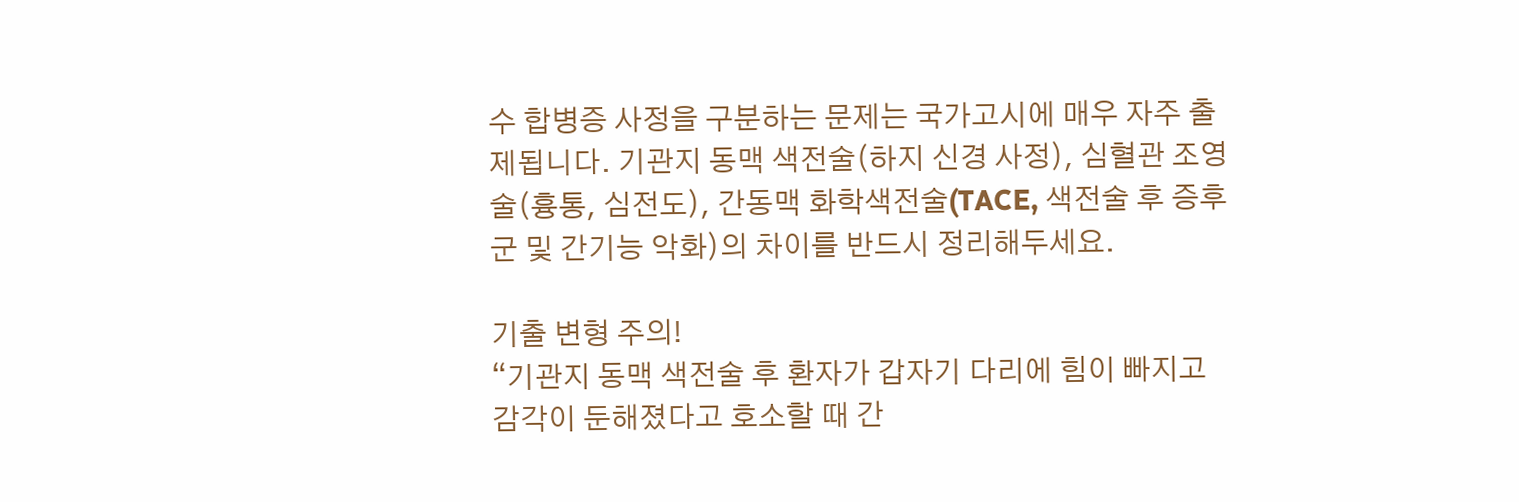수 합병증 사정을 구분하는 문제는 국가고시에 매우 자주 출제됩니다. 기관지 동맥 색전술(하지 신경 사정), 심혈관 조영술(흉통, 심전도), 간동맥 화학색전술(TACE, 색전술 후 증후군 및 간기능 악화)의 차이를 반드시 정리해두세요.

기출 변형 주의!
“기관지 동맥 색전술 후 환자가 갑자기 다리에 힘이 빠지고 감각이 둔해졌다고 호소할 때 간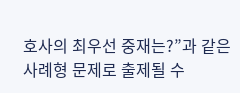호사의 최우선 중재는?”과 같은 사례형 문제로 출제될 수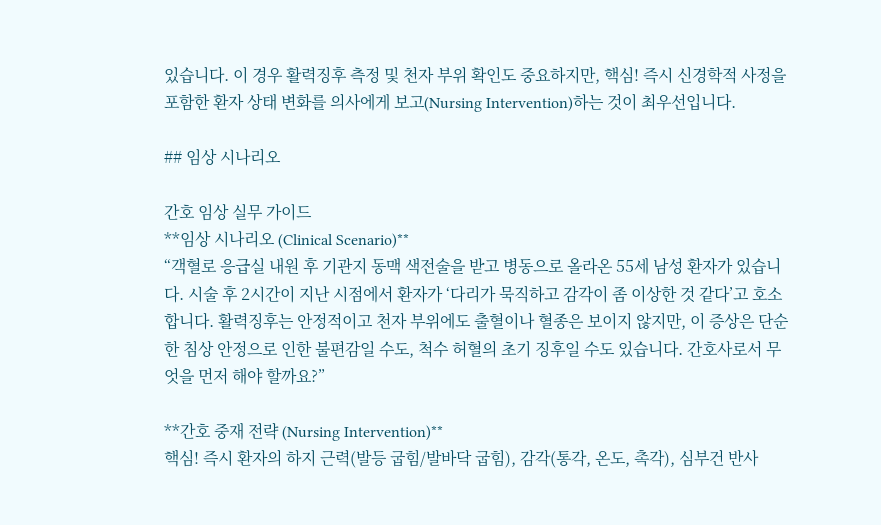있습니다. 이 경우 활력징후 측정 및 천자 부위 확인도 중요하지만, 핵심! 즉시 신경학적 사정을 포함한 환자 상태 변화를 의사에게 보고(Nursing Intervention)하는 것이 최우선입니다.

## 임상 시나리오

간호 임상 실무 가이드
**임상 시나리오 (Clinical Scenario)**
“객혈로 응급실 내원 후 기관지 동맥 색전술을 받고 병동으로 올라온 55세 남성 환자가 있습니다. 시술 후 2시간이 지난 시점에서 환자가 ‘다리가 묵직하고 감각이 좀 이상한 것 같다’고 호소합니다. 활력징후는 안정적이고 천자 부위에도 출혈이나 혈종은 보이지 않지만, 이 증상은 단순한 침상 안정으로 인한 불편감일 수도, 척수 허혈의 초기 징후일 수도 있습니다. 간호사로서 무엇을 먼저 해야 할까요?”

**간호 중재 전략 (Nursing Intervention)**
핵심! 즉시 환자의 하지 근력(발등 굽힘/발바닥 굽힘), 감각(통각, 온도, 촉각), 심부건 반사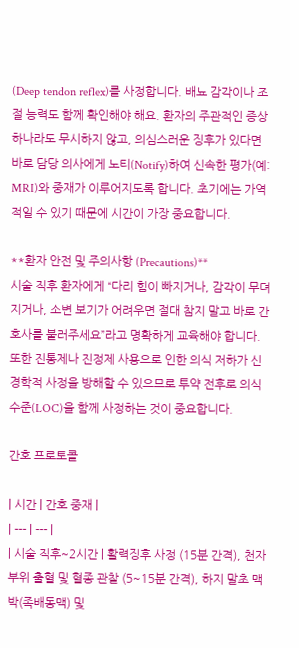(Deep tendon reflex)를 사정합니다. 배뇨 감각이나 조절 능력도 함께 확인해야 해요. 환자의 주관적인 증상 하나라도 무시하지 않고, 의심스러운 징후가 있다면 바로 담당 의사에게 노티(Notify)하여 신속한 평가(예: MRI)와 중재가 이루어지도록 합니다. 초기에는 가역적일 수 있기 때문에 시간이 가장 중요합니다.

**환자 안전 및 주의사항 (Precautions)**
시술 직후 환자에게 “다리 힘이 빠지거나, 감각이 무뎌지거나, 소변 보기가 어려우면 절대 참지 말고 바로 간호사를 불러주세요”라고 명확하게 교육해야 합니다. 또한 진통제나 진정제 사용으로 인한 의식 저하가 신경학적 사정을 방해할 수 있으므로 투약 전후로 의식 수준(LOC)을 함께 사정하는 것이 중요합니다.

간호 프로토콜

| 시간 | 간호 중재 |
| --- | --- |
| 시술 직후~2시간 | 활력징후 사정 (15분 간격), 천자 부위 출혈 및 혈종 관찰 (5~15분 간격), 하지 말초 맥박(족배동맥) 및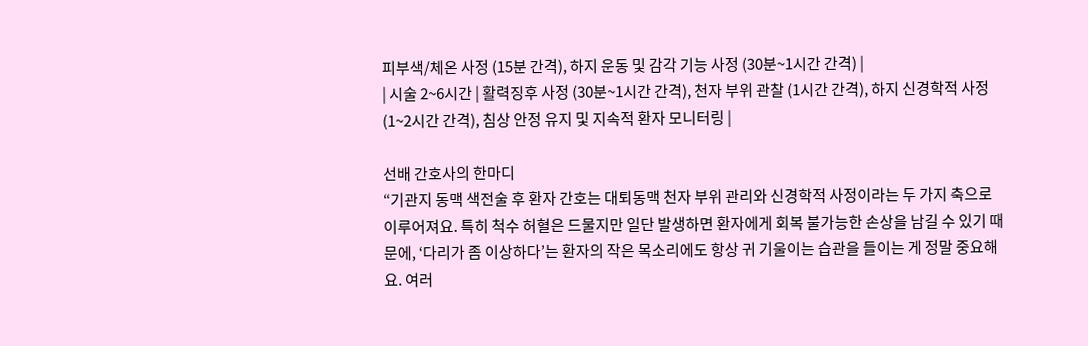피부색/체온 사정 (15분 간격), 하지 운동 및 감각 기능 사정 (30분~1시간 간격) |
| 시술 2~6시간 | 활력징후 사정 (30분~1시간 간격), 천자 부위 관찰 (1시간 간격), 하지 신경학적 사정 (1~2시간 간격), 침상 안정 유지 및 지속적 환자 모니터링 |

선배 간호사의 한마디
“기관지 동맥 색전술 후 환자 간호는 대퇴동맥 천자 부위 관리와 신경학적 사정이라는 두 가지 축으로 이루어져요. 특히 척수 허혈은 드물지만 일단 발생하면 환자에게 회복 불가능한 손상을 남길 수 있기 때문에, ‘다리가 좀 이상하다’는 환자의 작은 목소리에도 항상 귀 기울이는 습관을 들이는 게 정말 중요해요. 여러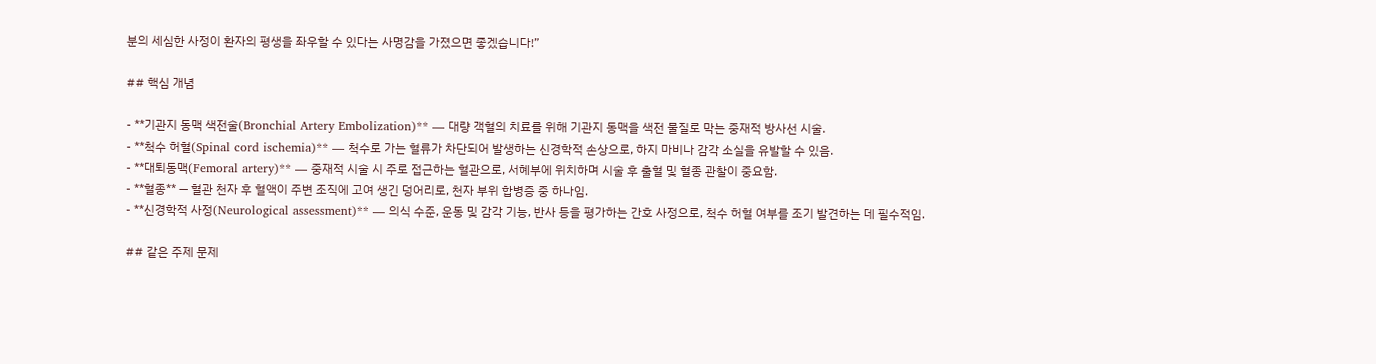분의 세심한 사정이 환자의 평생을 좌우할 수 있다는 사명감을 가졌으면 좋겠습니다!”

## 핵심 개념

- **기관지 동맥 색전술(Bronchial Artery Embolization)** — 대량 객혈의 치료를 위해 기관지 동맥을 색전 물질로 막는 중재적 방사선 시술.
- **척수 허혈(Spinal cord ischemia)** — 척수로 가는 혈류가 차단되어 발생하는 신경학적 손상으로, 하지 마비나 감각 소실을 유발할 수 있음.
- **대퇴동맥(Femoral artery)** — 중재적 시술 시 주로 접근하는 혈관으로, 서혜부에 위치하며 시술 후 출혈 및 혈종 관찰이 중요함.
- **혈종** — 혈관 천자 후 혈액이 주변 조직에 고여 생긴 덩어리로, 천자 부위 합병증 중 하나임.
- **신경학적 사정(Neurological assessment)** — 의식 수준, 운동 및 감각 기능, 반사 등을 평가하는 간호 사정으로, 척수 허혈 여부를 조기 발견하는 데 필수적임.

## 같은 주제 문제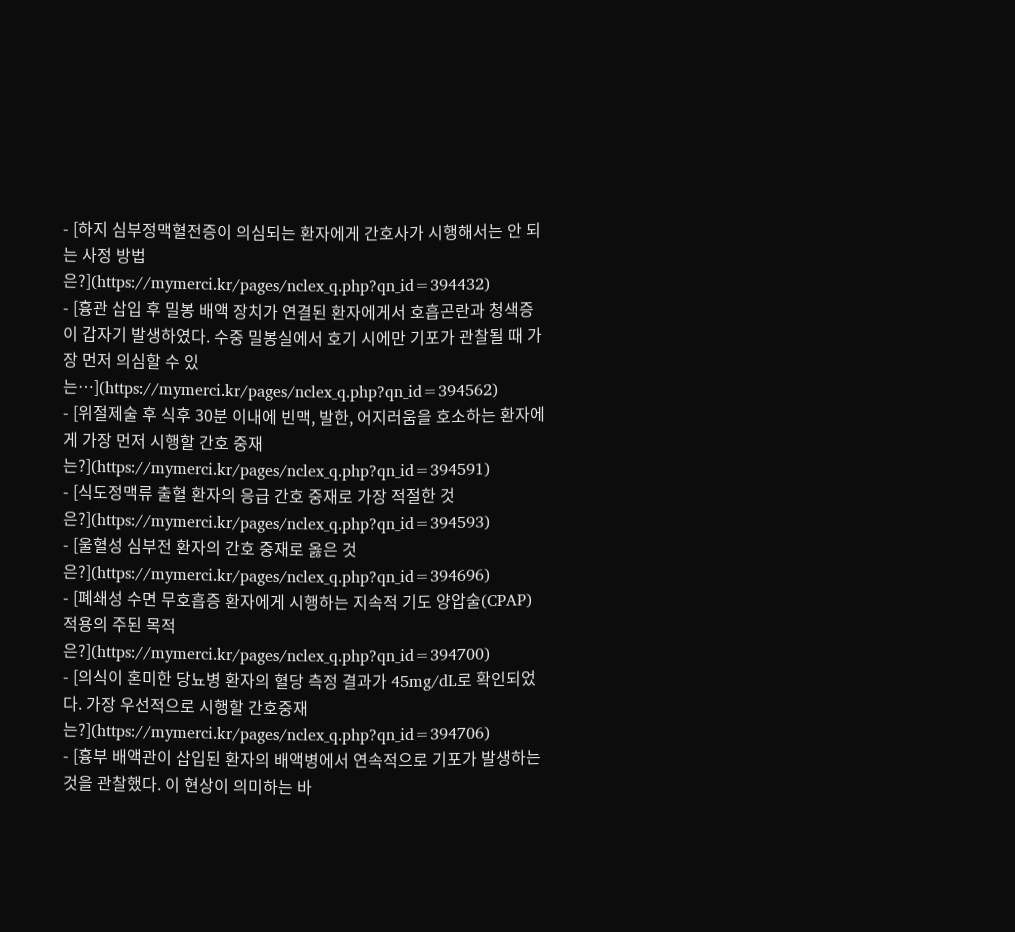- [하지 심부정맥혈전증이 의심되는 환자에게 간호사가 시행해서는 안 되는 사정 방법은?](https://mymerci.kr/pages/nclex_q.php?qn_id=394432)
- [흉관 삽입 후 밀봉 배액 장치가 연결된 환자에게서 호흡곤란과 청색증이 갑자기 발생하였다. 수중 밀봉실에서 호기 시에만 기포가 관찰될 때 가장 먼저 의심할 수 있는…](https://mymerci.kr/pages/nclex_q.php?qn_id=394562)
- [위절제술 후 식후 30분 이내에 빈맥, 발한, 어지러움을 호소하는 환자에게 가장 먼저 시행할 간호 중재는?](https://mymerci.kr/pages/nclex_q.php?qn_id=394591)
- [식도정맥류 출혈 환자의 응급 간호 중재로 가장 적절한 것은?](https://mymerci.kr/pages/nclex_q.php?qn_id=394593)
- [울혈성 심부전 환자의 간호 중재로 옳은 것은?](https://mymerci.kr/pages/nclex_q.php?qn_id=394696)
- [폐쇄성 수면 무호흡증 환자에게 시행하는 지속적 기도 양압술(CPAP) 적용의 주된 목적은?](https://mymerci.kr/pages/nclex_q.php?qn_id=394700)
- [의식이 혼미한 당뇨병 환자의 혈당 측정 결과가 45mg/dL로 확인되었다. 가장 우선적으로 시행할 간호중재는?](https://mymerci.kr/pages/nclex_q.php?qn_id=394706)
- [흉부 배액관이 삽입된 환자의 배액병에서 연속적으로 기포가 발생하는 것을 관찰했다. 이 현상이 의미하는 바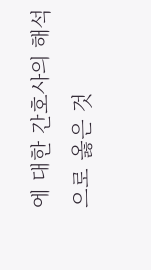에 대한 간호사의 해석으로 옳은 것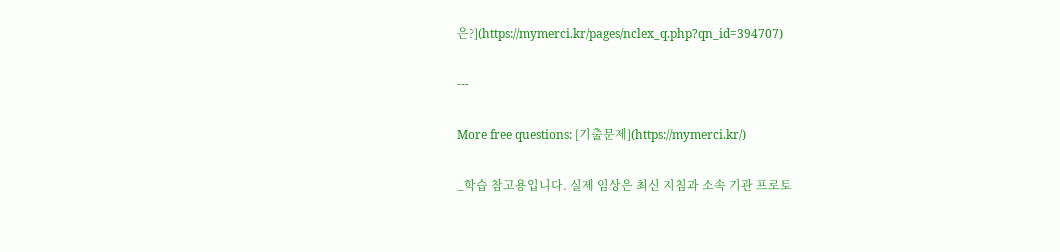은?](https://mymerci.kr/pages/nclex_q.php?qn_id=394707)

---

More free questions: [기출문제](https://mymerci.kr/)

_학습 참고용입니다. 실제 임상은 최신 지침과 소속 기관 프로토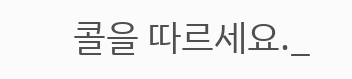콜을 따르세요._